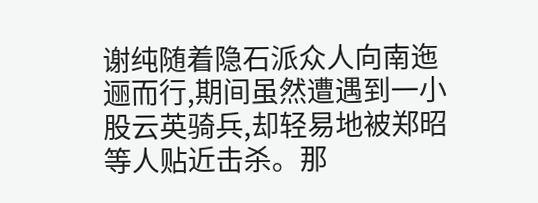谢纯随着隐石派众人向南迤逦而行,期间虽然遭遇到一小股云英骑兵,却轻易地被郑昭等人贴近击杀。那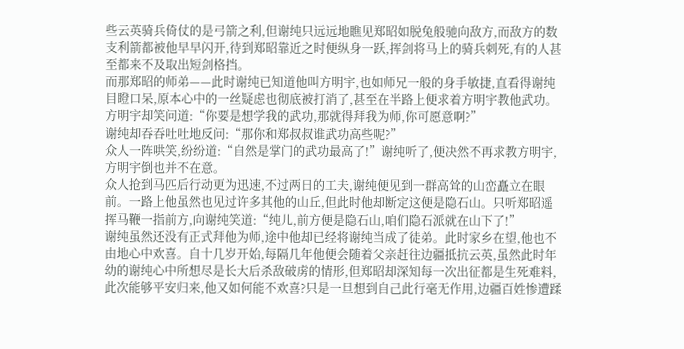些云英骑兵倚仗的是弓箭之利,但谢纯只远远地瞧见郑昭如脱兔般驰向敌方,而敌方的数支利箭都被他早早闪开,待到郑昭靠近之时便纵身一跃,挥剑将马上的骑兵刺死,有的人甚至都来不及取出短剑格挡。
而那郑昭的师弟——此时谢纯已知道他叫方明宇,也如师兄一般的身手敏捷,直看得谢纯目瞪口呆,原本心中的一丝疑虑也彻底被打消了,甚至在半路上便求着方明宇教他武功。方明宇却笑问道:“你要是想学我的武功,那就得拜我为师,你可愿意啊?”
谢纯却吞吞吐吐地反问:“那你和郑叔叔谁武功高些呢?”
众人一阵哄笑,纷纷道:“自然是掌门的武功最高了!”谢纯听了,便决然不再求教方明宇,方明宇倒也并不在意。
众人抢到马匹后行动更为迅速,不过两日的工夫,谢纯便见到一群高耸的山峦矗立在眼前。一路上他虽然也见过许多其他的山丘,但此时他却断定这便是隐石山。只听郑昭遥挥马鞭一指前方,向谢纯笑道:“纯儿,前方便是隐石山,咱们隐石派就在山下了!”
谢纯虽然还没有正式拜他为师,途中他却已经将谢纯当成了徒弟。此时家乡在望,他也不由地心中欢喜。自十几岁开始,每隔几年他便会随着父亲赶往边疆抵抗云英,虽然此时年幼的谢纯心中所想尽是长大后杀敌破虏的情形,但郑昭却深知每一次出征都是生死难料,此次能够平安归来,他又如何能不欢喜?只是一旦想到自己此行毫无作用,边疆百姓惨遭蹂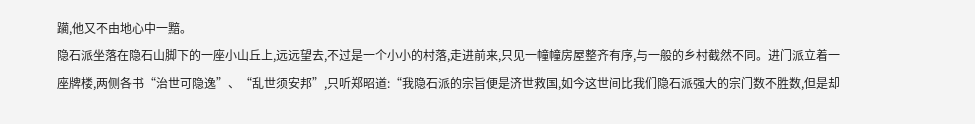躏,他又不由地心中一黯。
隐石派坐落在隐石山脚下的一座小山丘上,远远望去,不过是一个小小的村落,走进前来,只见一幢幢房屋整齐有序,与一般的乡村截然不同。进门派立着一座牌楼,两侧各书“治世可隐逸”、“乱世须安邦”,只听郑昭道:“我隐石派的宗旨便是济世救国,如今这世间比我们隐石派强大的宗门数不胜数,但是却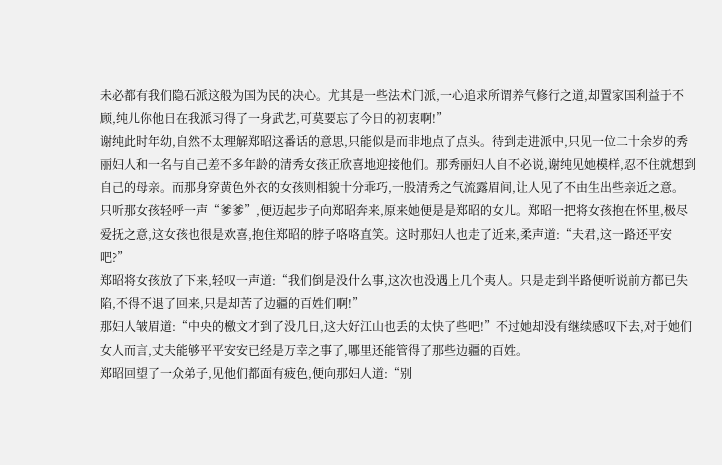未必都有我们隐石派这般为国为民的决心。尤其是一些法术门派,一心追求所谓养气修行之道,却置家国利益于不顾,纯儿你他日在我派习得了一身武艺,可莫要忘了今日的初衷啊!”
谢纯此时年幼,自然不太理解郑昭这番话的意思,只能似是而非地点了点头。待到走进派中,只见一位二十余岁的秀丽妇人和一名与自己差不多年龄的清秀女孩正欣喜地迎接他们。那秀丽妇人自不必说,谢纯见她模样,忍不住就想到自己的母亲。而那身穿黄色外衣的女孩则相貌十分乖巧,一股清秀之气流露眉间,让人见了不由生出些亲近之意。
只听那女孩轻呼一声“爹爹”,便迈起步子向郑昭奔来,原来她便是是郑昭的女儿。郑昭一把将女孩抱在怀里,极尽爱抚之意,这女孩也很是欢喜,抱住郑昭的脖子咯咯直笑。这时那妇人也走了近来,柔声道:“夫君,这一路还平安吧?”
郑昭将女孩放了下来,轻叹一声道:“我们倒是没什么事,这次也没遇上几个夷人。只是走到半路便听说前方都已失陷,不得不退了回来,只是却苦了边疆的百姓们啊!”
那妇人皱眉道:“中央的檄文才到了没几日,这大好江山也丢的太快了些吧!”不过她却没有继续感叹下去,对于她们女人而言,丈夫能够平平安安已经是万幸之事了,哪里还能管得了那些边疆的百姓。
郑昭回望了一众弟子,见他们都面有疲色,便向那妇人道:“别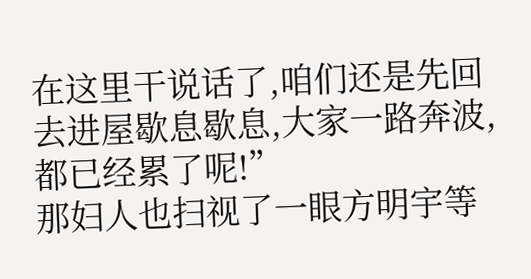在这里干说话了,咱们还是先回去进屋歇息歇息,大家一路奔波,都已经累了呢!”
那妇人也扫视了一眼方明宇等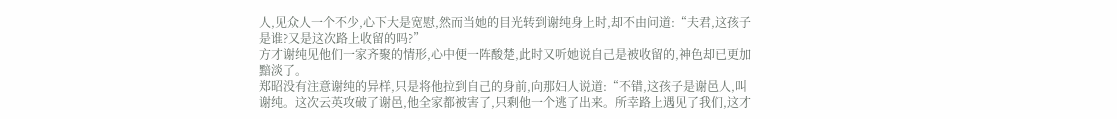人,见众人一个不少,心下大是宽慰,然而当她的目光转到谢纯身上时,却不由问道:“夫君,这孩子是谁?又是这次路上收留的吗?”
方才谢纯见他们一家齐聚的情形,心中便一阵酸楚,此时又听她说自己是被收留的,神色却已更加黯淡了。
郑昭没有注意谢纯的异样,只是将他拉到自己的身前,向那妇人说道:“不错,这孩子是谢邑人,叫谢纯。这次云英攻破了谢邑,他全家都被害了,只剩他一个逃了出来。所幸路上遇见了我们,这才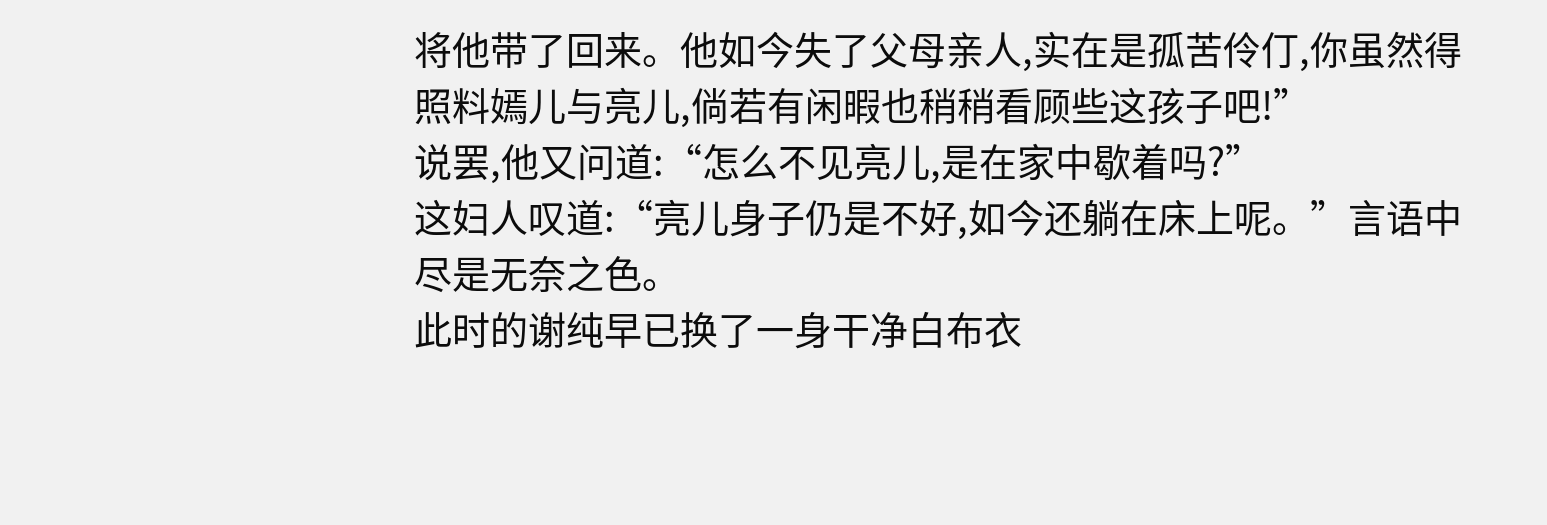将他带了回来。他如今失了父母亲人,实在是孤苦伶仃,你虽然得照料嫣儿与亮儿,倘若有闲暇也稍稍看顾些这孩子吧!”
说罢,他又问道:“怎么不见亮儿,是在家中歇着吗?”
这妇人叹道:“亮儿身子仍是不好,如今还躺在床上呢。”言语中尽是无奈之色。
此时的谢纯早已换了一身干净白布衣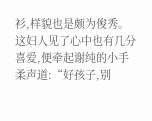衫,样貌也是颇为俊秀。这妇人见了心中也有几分喜爱,便牵起谢纯的小手柔声道:“好孩子,别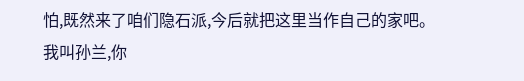怕,既然来了咱们隐石派,今后就把这里当作自己的家吧。我叫孙兰,你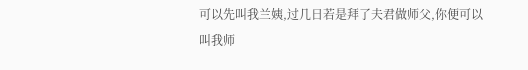可以先叫我兰姨,过几日若是拜了夫君做师父,你便可以叫我师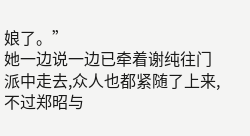娘了。”
她一边说一边已牵着谢纯往门派中走去,众人也都紧随了上来,不过郑昭与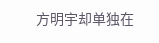方明宇却单独在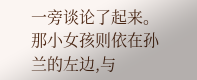一旁谈论了起来。那小女孩则依在孙兰的左边,与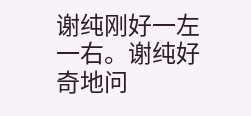谢纯刚好一左一右。谢纯好奇地问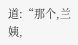道:“那个,兰姨,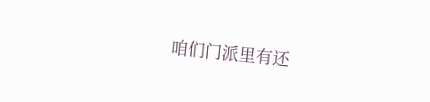咱们门派里有还